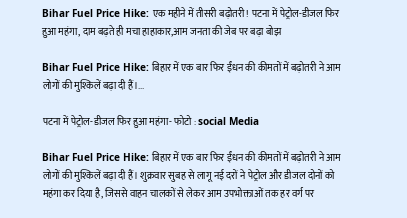Bihar Fuel Price Hike: एक महीने में तीसरी बढ़ोतरी! पटना में पेट्रोल-डीजल फिर हुआ महंगा, दाम बढ़ते ही मचा हाहाकार,आम जनता की जेब पर बढ़ा बोझ

Bihar Fuel Price Hike: बिहार में एक बार फिर ईंधन की कीमतों में बढ़ोतरी ने आम लोगों की मुश्किलें बढ़ा दी हैं।...

पटना में पेट्रोल-डीजल फिर हुआ महंगा- फोटो : social Media

Bihar Fuel Price Hike: बिहार में एक बार फिर ईंधन की कीमतों में बढ़ोतरी ने आम लोगों की मुश्किलें बढ़ा दी हैं। शुक्रवार सुबह से लागू नई दरों ने पेट्रोल और डीजल दोनों को महंगा कर दिया है, जिससे वाहन चालकों से लेकर आम उपभोक्ताओं तक हर वर्ग पर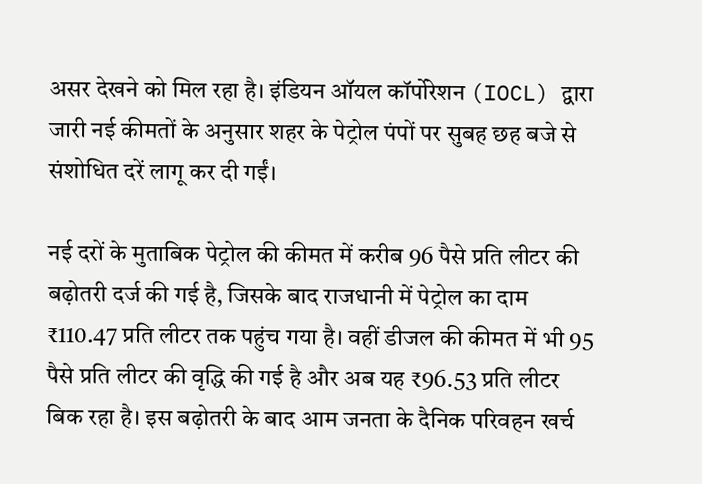असर देखने को मिल रहा है। इंडियन ऑयल कॉर्पोरेशन (IOCL) द्वारा जारी नई कीमतों के अनुसार शहर के पेट्रोल पंपों पर सुबह छह बजे से संशोधित दरें लागू कर दी गईं।

नई दरों के मुताबिक पेट्रोल की कीमत में करीब 96 पैसे प्रति लीटर की बढ़ोतरी दर्ज की गई है, जिसके बाद राजधानी में पेट्रोल का दाम ₹110.47 प्रति लीटर तक पहुंच गया है। वहीं डीजल की कीमत में भी 95 पैसे प्रति लीटर की वृद्धि की गई है और अब यह ₹96.53 प्रति लीटर बिक रहा है। इस बढ़ोतरी के बाद आम जनता के दैनिक परिवहन खर्च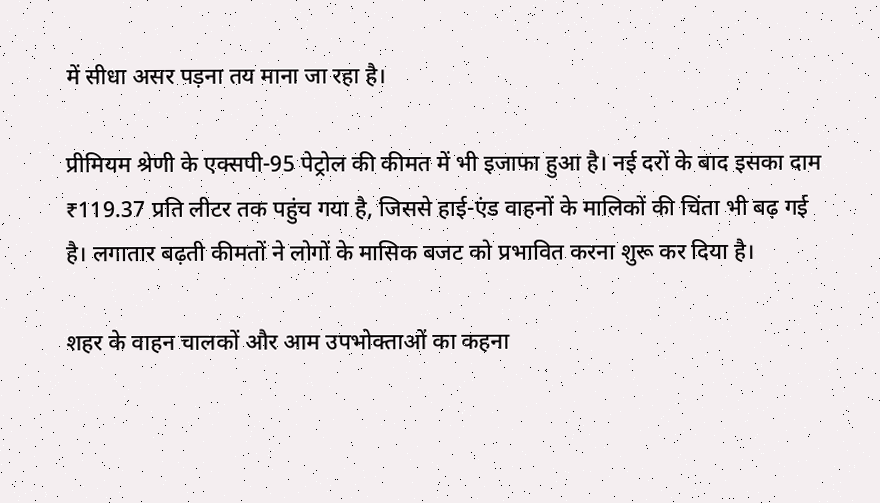में सीधा असर पड़ना तय माना जा रहा है।

प्रीमियम श्रेणी के एक्सपी-95 पेट्रोल की कीमत में भी इजाफा हुआ है। नई दरों के बाद इसका दाम ₹119.37 प्रति लीटर तक पहुंच गया है, जिससे हाई-एंड वाहनों के मालिकों की चिंता भी बढ़ गई है। लगातार बढ़ती कीमतों ने लोगों के मासिक बजट को प्रभावित करना शुरू कर दिया है।

शहर के वाहन चालकों और आम उपभोक्ताओं का कहना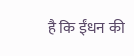है कि ईंधन की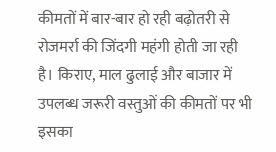कीमतों में बार-बार हो रही बढ़ोतरी से रोजमर्रा की जिंदगी महंगी होती जा रही है। किराए, माल ढुलाई और बाजार में उपलब्ध जरूरी वस्तुओं की कीमतों पर भी इसका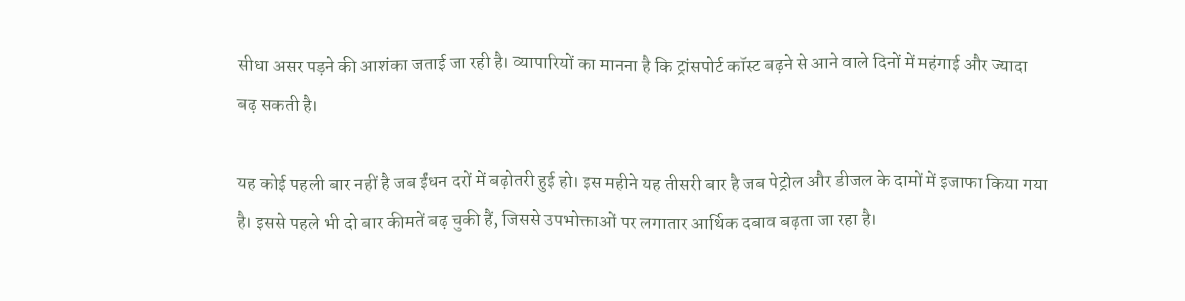सीधा असर पड़ने की आशंका जताई जा रही है। व्यापारियों का मानना है कि ट्रांसपोर्ट कॉस्ट बढ़ने से आने वाले दिनों में महंगाई और ज्यादा बढ़ सकती है।

यह कोई पहली बार नहीं है जब ईंधन दरों में बढ़ोतरी हुई हो। इस महीने यह तीसरी बार है जब पेट्रोल और डीजल के दामों में इजाफा किया गया है। इससे पहले भी दो बार कीमतें बढ़ चुकी हैं, जिससे उपभोक्ताओं पर लगातार आर्थिक दबाव बढ़ता जा रहा है।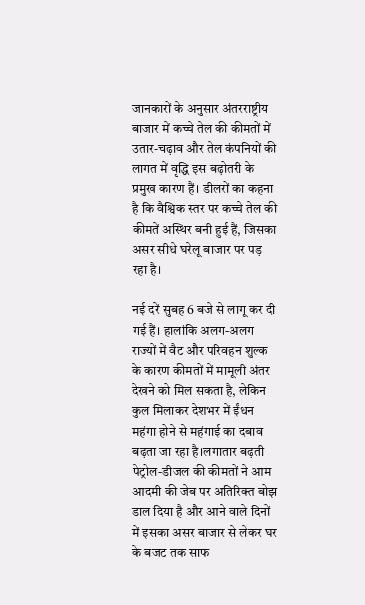जानकारों के अनुसार अंतरराष्ट्रीय बाजार में कच्चे तेल की कीमतों में उतार-चढ़ाव और तेल कंपनियों की लागत में वृद्धि इस बढ़ोतरी के प्रमुख कारण हैं। डीलरों का कहना है कि वैश्विक स्तर पर कच्चे तेल की कीमतें अस्थिर बनी हुई हैं, जिसका असर सीधे घरेलू बाजार पर पड़ रहा है।

नई दरें सुबह 6 बजे से लागू कर दी गई हैं। हालांकि अलग-अलग राज्यों में वैट और परिवहन शुल्क के कारण कीमतों में मामूली अंतर देखने को मिल सकता है, लेकिन कुल मिलाकर देशभर में ईंधन महंगा होने से महंगाई का दबाव बढ़ता जा रहा है।लगातार बढ़ती पेट्रोल-डीजल की कीमतों ने आम आदमी की जेब पर अतिरिक्त बोझ डाल दिया है और आने वाले दिनों में इसका असर बाजार से लेकर घर के बजट तक साफ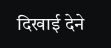दिखाई देने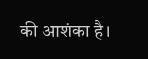की आशंका है।